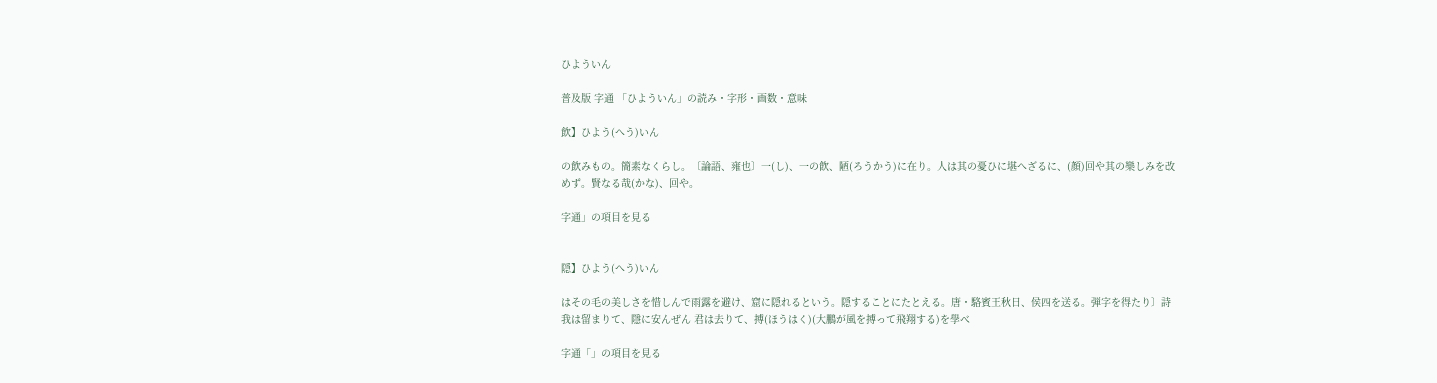ひよういん

普及版 字通 「ひよういん」の読み・字形・画数・意味

飲】ひよう(へう)いん

の飲みもの。簡素なくらし。〔論語、雍也〕一(し)、一の飮、陋(ろうかう)に在り。人は其の憂ひに堪へざるに、(顔)回や其の樂しみを改めず。賢なる哉(かな)、回や。

字通」の項目を見る


隠】ひよう(へう)いん

はその毛の美しさを惜しんで雨露を避け、窟に隠れるという。隠することにたとえる。唐・駱賓王秋日、侯四を送る。弾字を得たり〕詩 我は留まりて、隱に安んぜん 君は去りて、搏(ほうはく)(大鵬が風を搏って飛翔する)を學べ

字通「」の項目を見る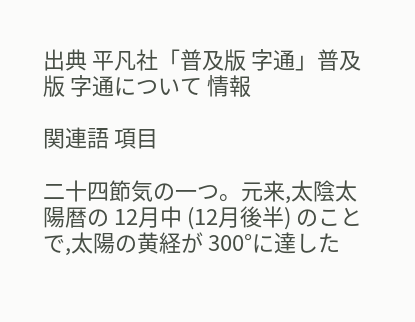出典 平凡社「普及版 字通」普及版 字通について 情報

関連語 項目

二十四節気の一つ。元来,太陰太陽暦の 12月中 (12月後半) のことで,太陽の黄経が 300°に達した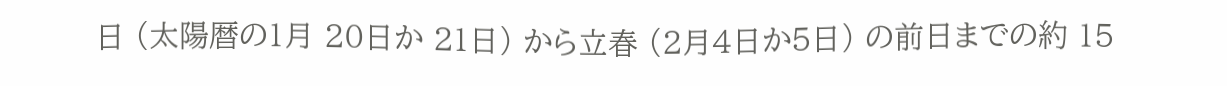日 (太陽暦の1月 20日か 21日) から立春 (2月4日か5日) の前日までの約 15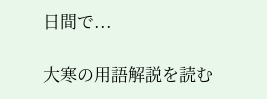日間で...

大寒の用語解説を読む